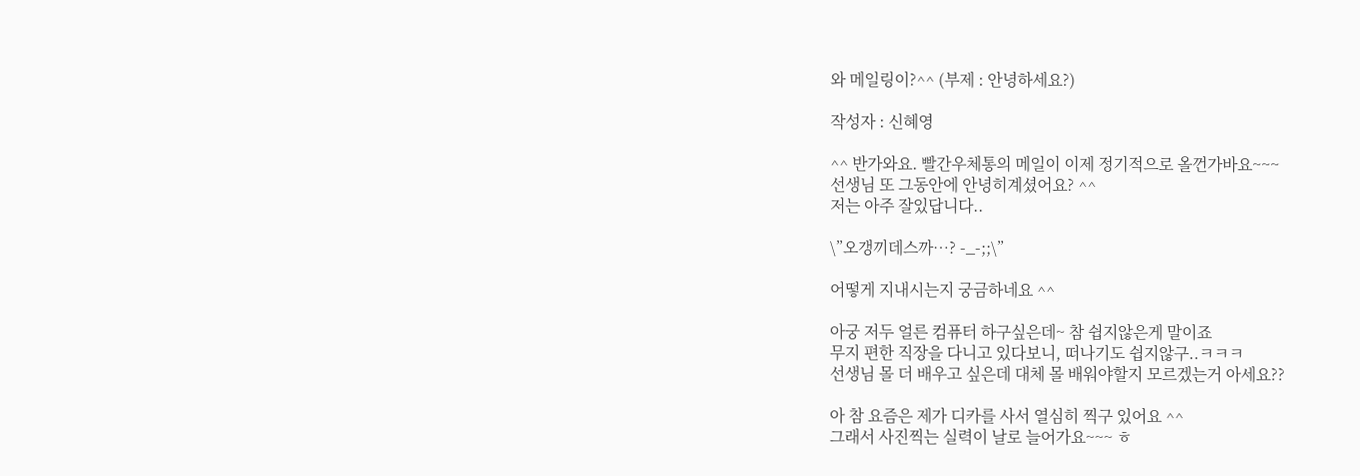와 메일링이?^^ (부제 : 안녕하세요?)

작성자 : 신혜영

^^ 반가와요. 빨간우체통의 메일이 이제 정기적으로 올껀가바요~~~
선생님 또 그동안에 안녕히계셨어요? ^^
저는 아주 잘있답니다..

\”오갱끼데스까…? -_-;;\”

어떻게 지내시는지 궁금하네요 ^^

아궁 저두 얼른 컴퓨터 하구싶은데~ 참 쉽지않은게 말이죠
무지 편한 직장을 다니고 있다보니, 떠나기도 쉽지않구..ㅋㅋㅋ
선생님 몰 더 배우고 싶은데 대체 몰 배워야할지 모르겠는거 아세요??

아 참 요즘은 제가 디카를 사서 열심히 찍구 있어요 ^^
그래서 사진찍는 실력이 날로 늘어가요~~~ ㅎ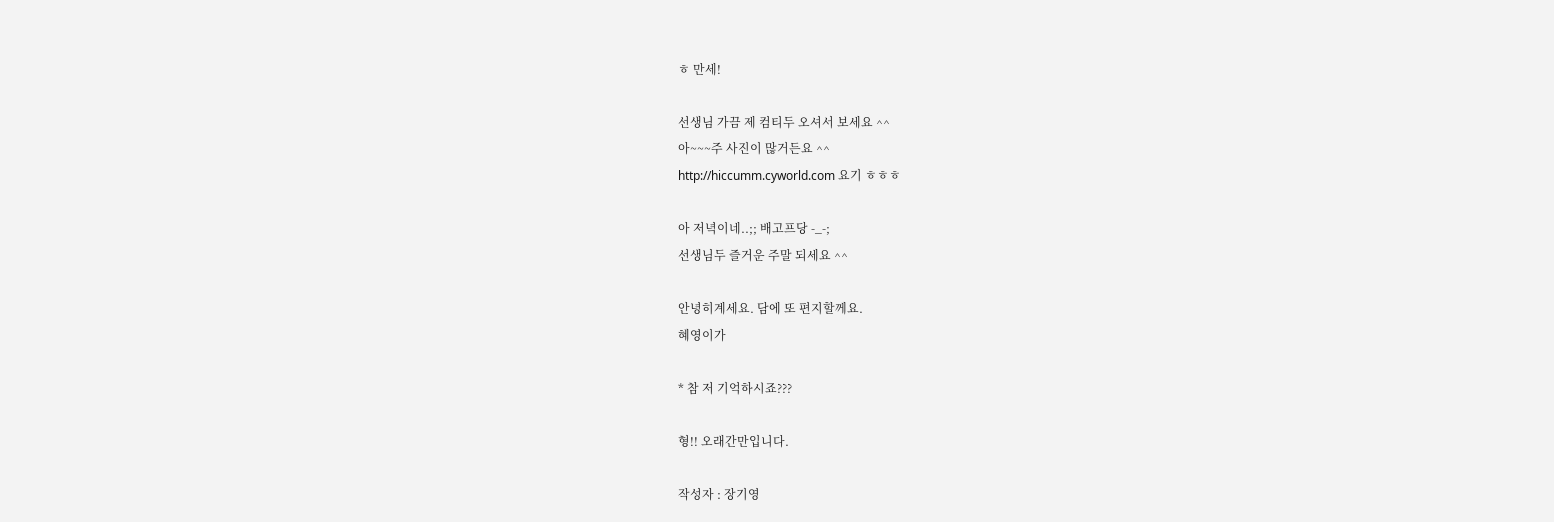ㅎ 만세!

선생님 가끔 제 컴티두 오셔서 보세요 ^^
아~~~주 사진이 많거든요 ^^
http://hiccumm.cyworld.com 요기 ㅎㅎㅎ

아 저녁이네..;; 배고프당 -_-;
선생님두 즐거운 주말 되세요 ^^

안녕히계세요. 담에 또 편지할께요.
혜영이가

* 참 저 기억하시죠???

형!! 오래간만입니다.

작성자 : 장기영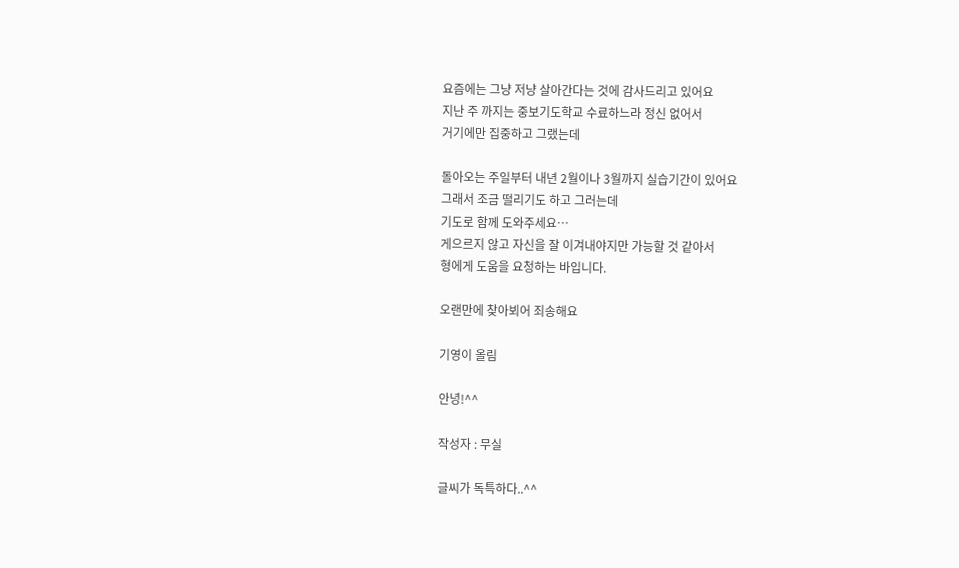요즘에는 그냥 저냥 살아간다는 것에 감사드리고 있어요
지난 주 까지는 중보기도학교 수료하느라 정신 없어서
거기에만 집중하고 그랬는데

돌아오는 주일부터 내년 2월이나 3월까지 실습기간이 있어요
그래서 조금 떨리기도 하고 그러는데
기도로 함께 도와주세요…
게으르지 않고 자신을 잘 이겨내야지만 가능할 것 같아서
형에게 도움을 요청하는 바입니다.

오랜만에 찾아뵈어 죄송해요

기영이 올림

안녕!^^

작성자 : 무실

글씨가 독특하다..^^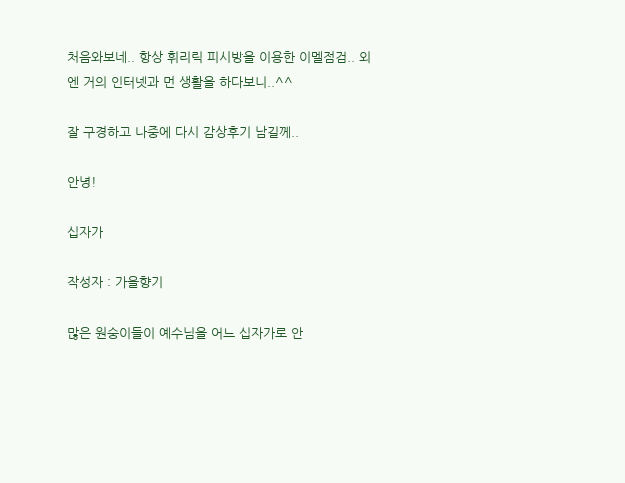처음와보네.. 항상 휘리릭 피시방을 이용한 이멜점검.. 외엔 거의 인터넷과 먼 생활을 하다보니..^^

잘 구경하고 나중에 다시 감상후기 남길께..

안녕!

십자가

작성자 : 가을향기

많은 원숭이들이 예수님을 어느 십자가로 안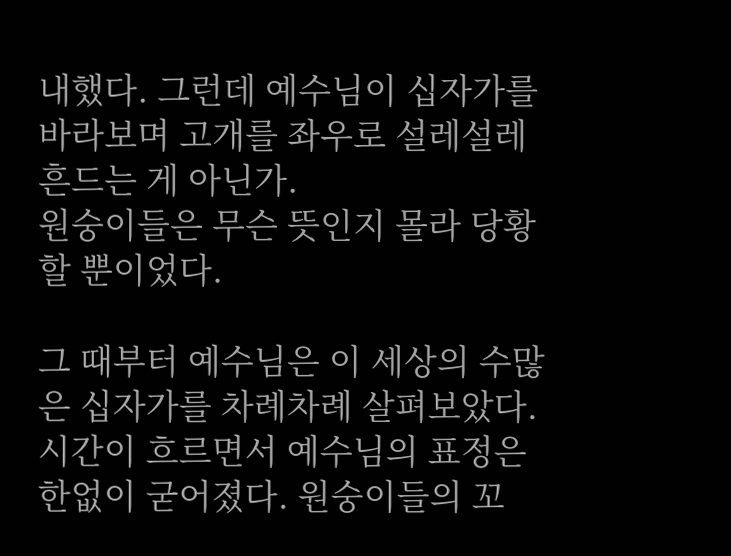내했다. 그런데 예수님이 십자가를 바라보며 고개를 좌우로 설레설레 흔드는 게 아닌가.
원숭이들은 무슨 뜻인지 몰라 당황할 뿐이었다.

그 때부터 예수님은 이 세상의 수많은 십자가를 차례차례 살펴보았다. 시간이 흐르면서 예수님의 표정은 한없이 굳어졌다. 원숭이들의 꼬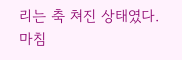리는 축 쳐진 상태였다. 마침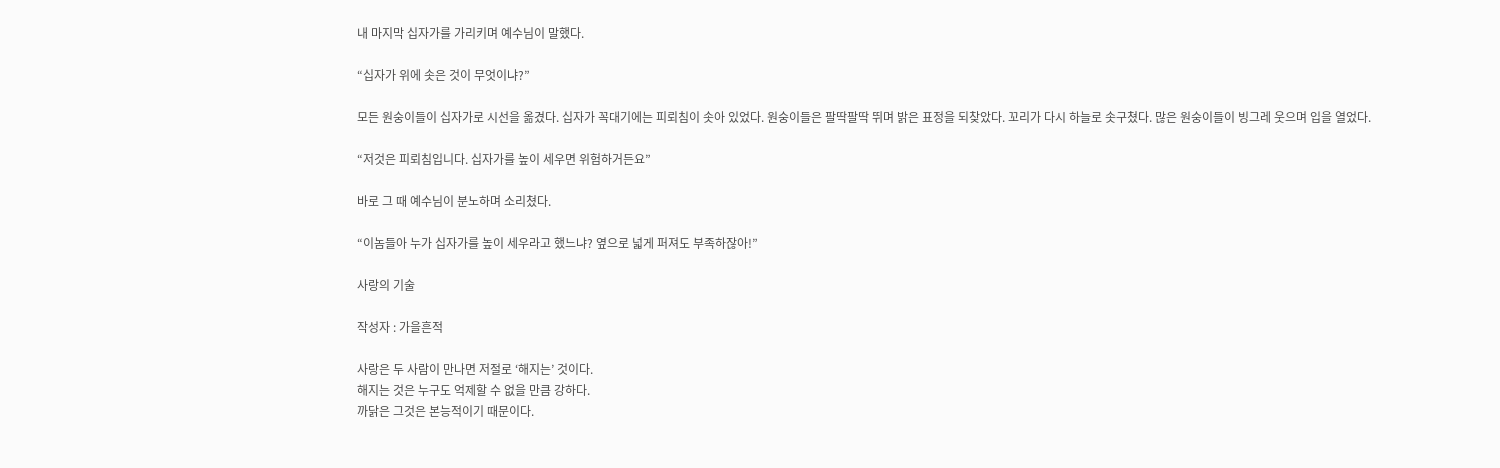내 마지막 십자가를 가리키며 예수님이 말했다.

“십자가 위에 솟은 것이 무엇이냐?”

모든 원숭이들이 십자가로 시선을 옮겼다. 십자가 꼭대기에는 피뢰침이 솟아 있었다. 원숭이들은 팔딱팔딱 뛰며 밝은 표정을 되찾았다. 꼬리가 다시 하늘로 솟구쳤다. 많은 원숭이들이 빙그레 웃으며 입을 열었다.

“저것은 피뢰침입니다. 십자가를 높이 세우면 위험하거든요”

바로 그 때 예수님이 분노하며 소리쳤다.

“이놈들아 누가 십자가를 높이 세우라고 했느냐? 옆으로 넓게 퍼져도 부족하잖아!”

사랑의 기술

작성자 : 가을흔적

사랑은 두 사람이 만나면 저절로 ‘해지는’ 것이다.
해지는 것은 누구도 억제할 수 없을 만큼 강하다.
까닭은 그것은 본능적이기 때문이다.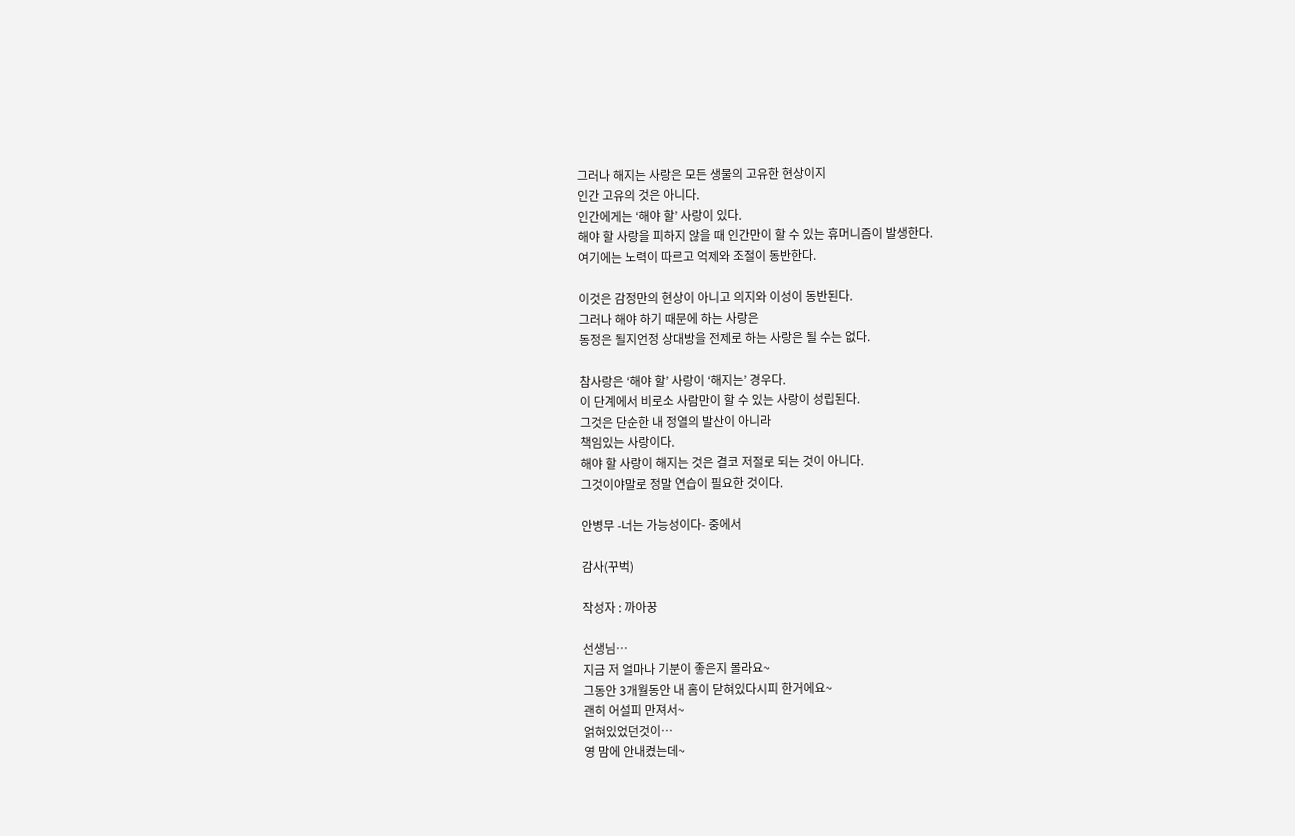그러나 해지는 사랑은 모든 생물의 고유한 현상이지
인간 고유의 것은 아니다.
인간에게는 ‘해야 할’ 사랑이 있다.
해야 할 사랑을 피하지 않을 때 인간만이 할 수 있는 휴머니즘이 발생한다.
여기에는 노력이 따르고 억제와 조절이 동반한다.

이것은 감정만의 현상이 아니고 의지와 이성이 동반된다.
그러나 해야 하기 때문에 하는 사랑은
동정은 될지언정 상대방을 전제로 하는 사랑은 될 수는 없다.

참사랑은 ‘해야 할’ 사랑이 ‘해지는’ 경우다.
이 단계에서 비로소 사람만이 할 수 있는 사랑이 성립된다.
그것은 단순한 내 정열의 발산이 아니라
책임있는 사랑이다.
해야 할 사랑이 해지는 것은 결코 저절로 되는 것이 아니다.
그것이야말로 정말 연습이 필요한 것이다.

안병무 -너는 가능성이다- 중에서

감사(꾸벅)

작성자 : 까아꿍

선생님…
지금 저 얼마나 기분이 좋은지 몰라요~
그동안 3개월동안 내 홈이 닫혀있다시피 한거에요~
괜히 어설피 만져서~
얽혀있었던것이…
영 맘에 안내켰는데~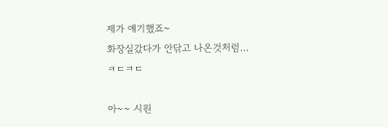제가 얘기했죠~
화장실갔다가 안닦고 나온것처럼…
ㅋㄷㅋㄷ

아~~ 시원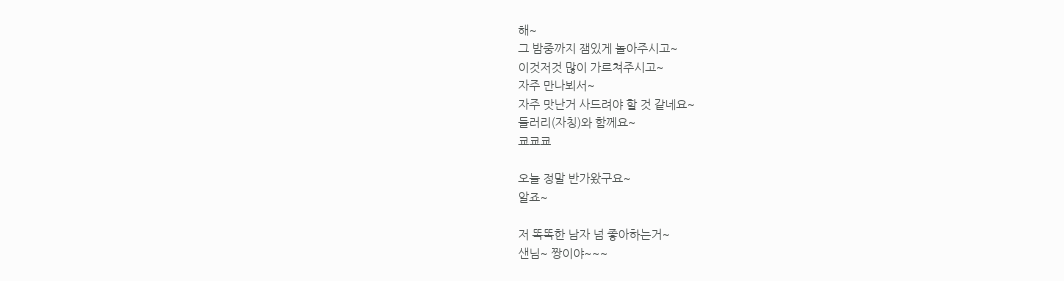해~
그 밤중까지 잼있게 놀아주시고~
이것저것 많이 가르쳐주시고~
자주 만나뵈서~
자주 맛난거 사드려야 할 것 같네요~
들러리(자칭)와 함께요~
쿄쿄쿄

오늘 정말 반가왔구요~
알죠~

저 똑똑한 남자 넘 좋아하는거~
샌님~ 짱이야~~~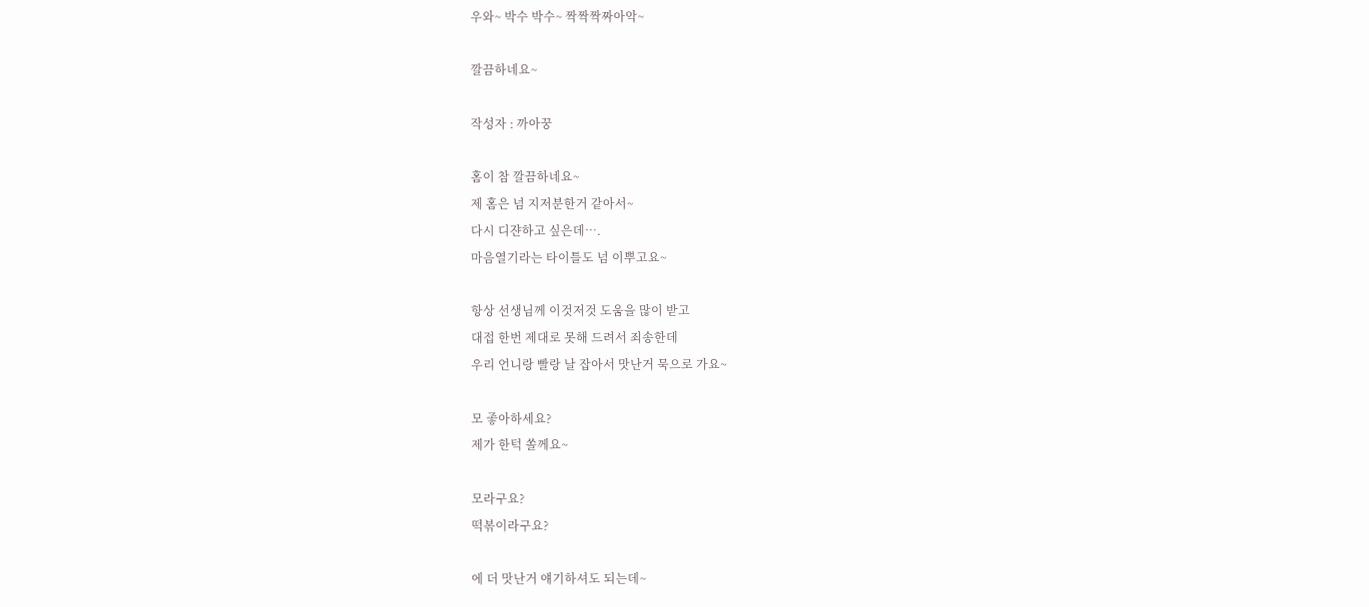우와~ 박수 박수~ 짝짝짝짜아악~

깔끔하네요~

작성자 : 까아꿍

홈이 참 깔끔하네요~
제 홈은 넘 지저분한거 같아서~
다시 디쟌하고 싶은데….
마음열기라는 타이틀도 넘 이뿌고요~

항상 선생님께 이것저것 도움을 많이 받고
대접 한번 제대로 못해 드려서 죄송한데
우리 언니랑 빨랑 날 잡아서 맛난거 묵으로 가요~

모 좋아하세요?
제가 한턱 쏠께요~

모라구요?
떡볶이라구요?

에 더 맛난거 얘기하셔도 되는데~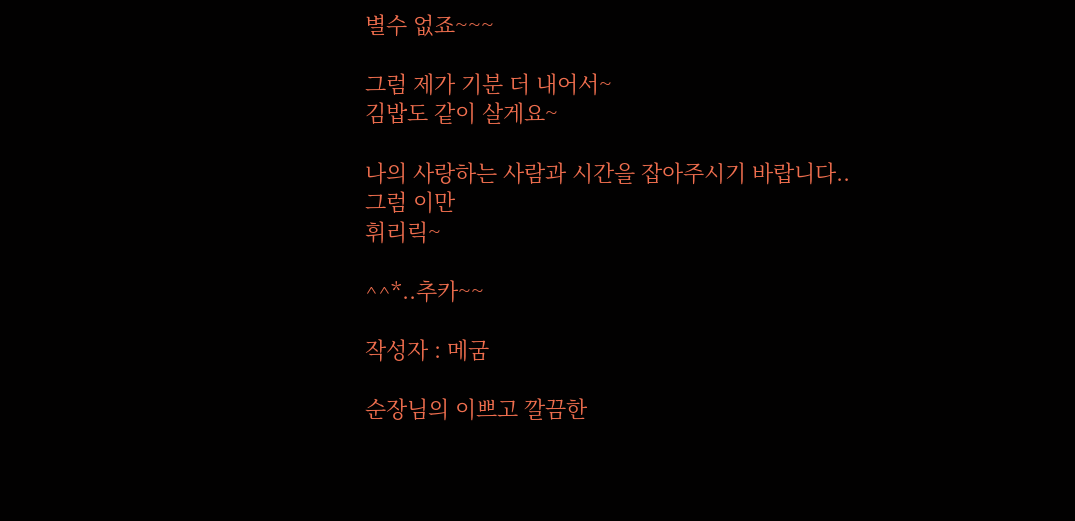별수 없죠~~~

그럼 제가 기분 더 내어서~
김밥도 같이 살게요~

나의 사랑하는 사람과 시간을 잡아주시기 바랍니다..
그럼 이만
휘리릭~

^^*..추카~~

작성자 : 메굼

순장님의 이쁘고 깔끔한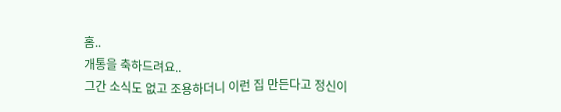홈..
개통을 축하드려요..
그간 소식도 없고 조용하더니 이런 집 만든다고 정신이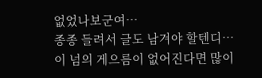없었나보군여…
종종 들려서 글도 남겨야 할텐디…
이 넘의 게으름이 없어진다면 많이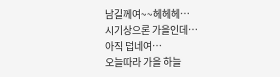남길께여~~헤헤헤…
시기상으론 가을인데…
아직 덥네여…
오늘따라 가을 하늘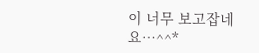이 너무 보고잡네요…^^*